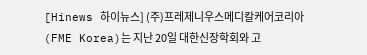[Hinews 하이뉴스] (주)프레제니우스메디칼케어코리아(FME Korea)는 지난 20일 대한신장학회와 고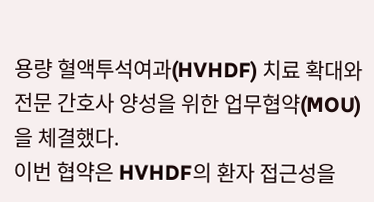용량 혈액투석여과(HVHDF) 치료 확대와 전문 간호사 양성을 위한 업무협약(MOU)을 체결했다.
이번 협약은 HVHDF의 환자 접근성을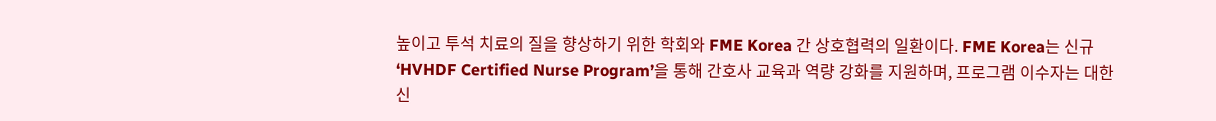높이고 투석 치료의 질을 향상하기 위한 학회와 FME Korea 간 상호협력의 일환이다. FME Korea는 신규 ‘HVHDF Certified Nurse Program’을 통해 간호사 교육과 역량 강화를 지원하며, 프로그램 이수자는 대한신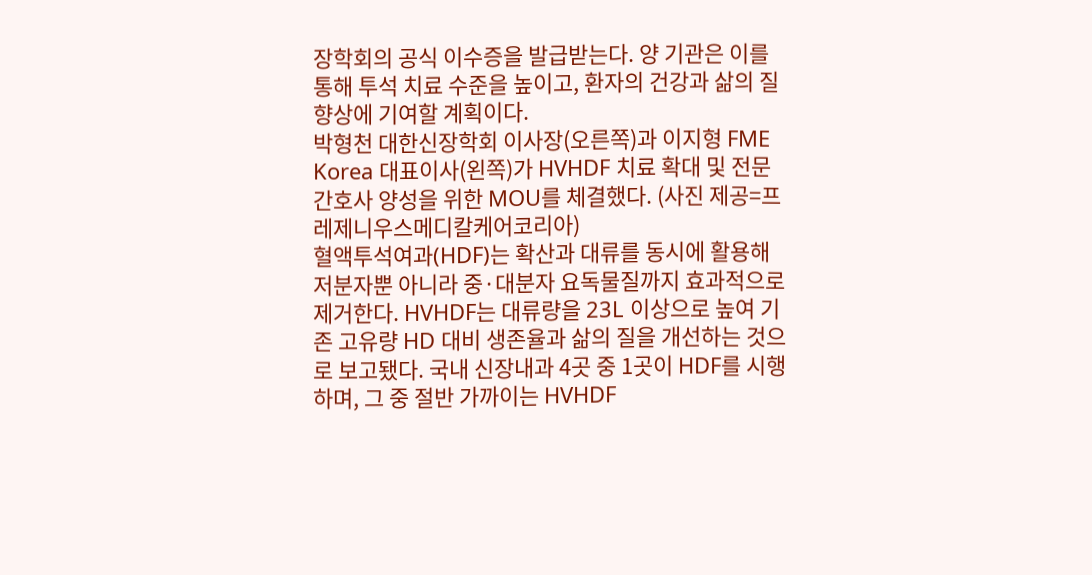장학회의 공식 이수증을 발급받는다. 양 기관은 이를 통해 투석 치료 수준을 높이고, 환자의 건강과 삶의 질 향상에 기여할 계획이다.
박형천 대한신장학회 이사장(오른쪽)과 이지형 FME Korea 대표이사(왼쪽)가 HVHDF 치료 확대 및 전문간호사 양성을 위한 MOU를 체결했다. (사진 제공=프레제니우스메디칼케어코리아)
혈액투석여과(HDF)는 확산과 대류를 동시에 활용해 저분자뿐 아니라 중·대분자 요독물질까지 효과적으로 제거한다. HVHDF는 대류량을 23L 이상으로 높여 기존 고유량 HD 대비 생존율과 삶의 질을 개선하는 것으로 보고됐다. 국내 신장내과 4곳 중 1곳이 HDF를 시행하며, 그 중 절반 가까이는 HVHDF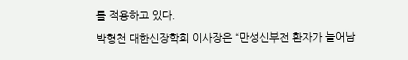를 적용하고 있다.
박형천 대한신장학회 이사장은 “만성신부전 환자가 늘어남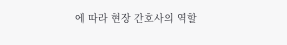에 따라 현장 간호사의 역할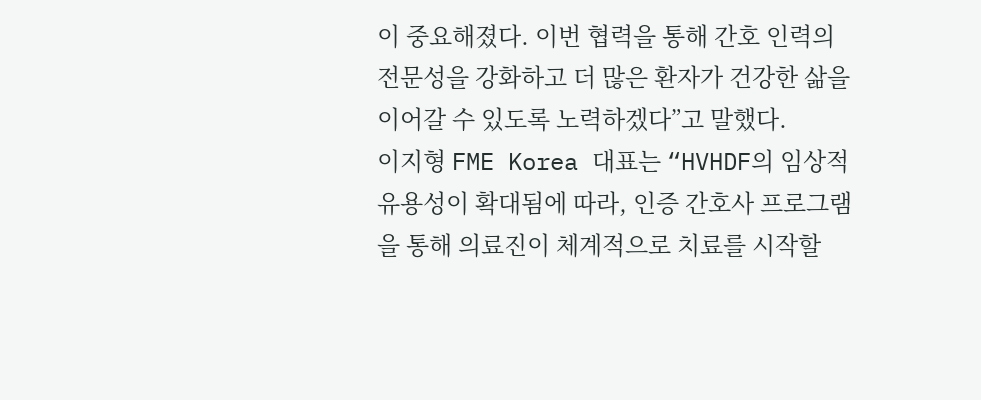이 중요해졌다. 이번 협력을 통해 간호 인력의 전문성을 강화하고 더 많은 환자가 건강한 삶을 이어갈 수 있도록 노력하겠다”고 말했다.
이지형 FME Korea 대표는 “HVHDF의 임상적 유용성이 확대됨에 따라, 인증 간호사 프로그램을 통해 의료진이 체계적으로 치료를 시작할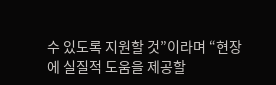수 있도록 지원할 것”이라며 “현장에 실질적 도움을 제공할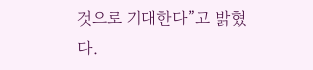것으로 기대한다”고 밝혔다.